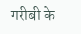गरीबी के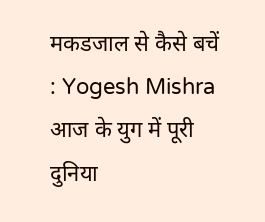मकडजाल से कैसे बचें : Yogesh Mishra
आज के युग में पूरी दुनिया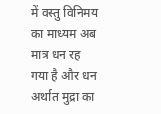में वस्तु विनिमय का माध्यम अब मात्र धन रह गया है और धन अर्थात मुद्रा का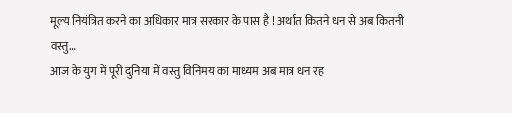मूल्य नियंत्रित करने का अधिकार मात्र सरकार के पास है ! अर्थात कितने धन से अब कितनी वस्तु…
आज के युग में पूरी दुनिया में वस्तु विनिमय का माध्यम अब मात्र धन रह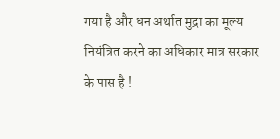गया है और धन अर्थात मुद्रा का मूल्य नियंत्रित करने का अधिकार मात्र सरकार के पास है !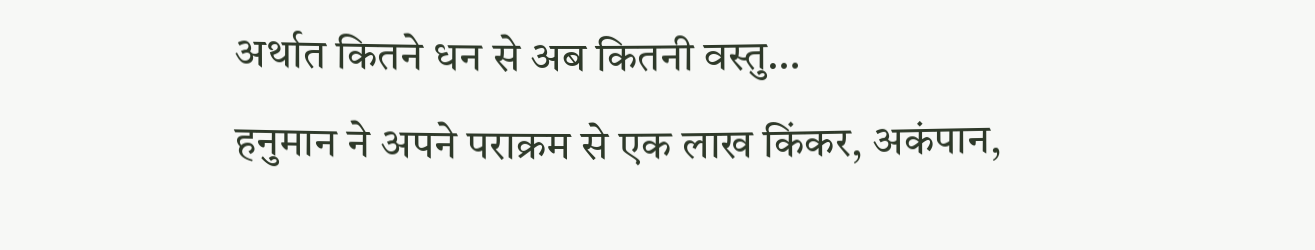अर्थात कितने धन से अब कितनी वस्तु…
हनुमान ने अपने पराक्रम से एक लाख किंकर, अकंपान,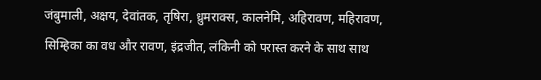जंबुमाली, अक्षय, देवांतक, तृषिरा, ध्रुमराक्स, कालनेमि, अहिरावण, महिरावण, सिम्हिका का वध और रावण, इंद्रजीत, लंकिनी को परास्त करने के साथ साथ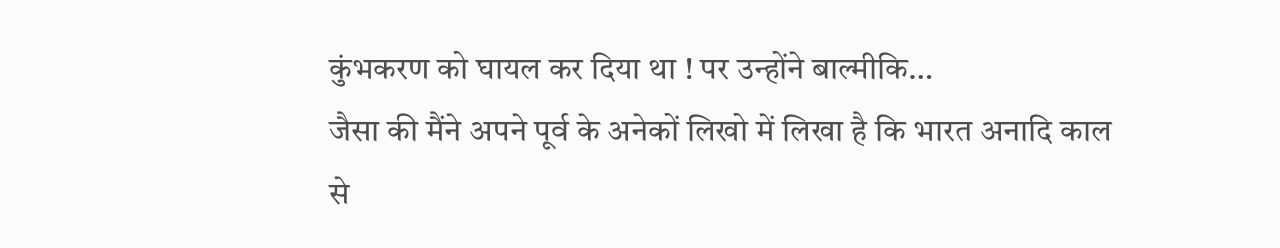कुंभकरण को घायल कर दिया था ! पर उन्होंने बाल्मीकि…
जैसा की मैंने अपने पूर्व के अनेकों लिखो में लिखा है कि भारत अनादि काल से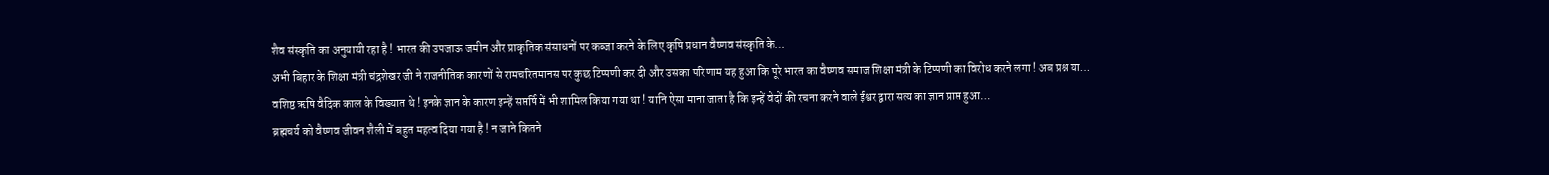शैव संस्कृति का अनुयायी रहा है ! भारत की उपजाऊ जमीन और प्राकृतिक संसाधनों पर कब्जा करने के लिए कृषि प्रधान वैष्णव संस्कृति के…
अभी बिहार के शिक्षा मंत्री चंद्रशेखर जी ने राजनीतिक कारणों से रामचरितमानस पर कुछ टिप्पणी कर दी और उसका परिणाम यह हुआ कि पूरे भारत का वैष्णव समाज शिक्षा मंत्री के टिप्पणी का विरोध करने लगा ! अब प्रश्न या…
वशिष्ठ ऋषि वैदिक काल के विख्यात थे ! इनके ज्ञान के कारण इन्हें सप्तर्षि में भी शामिल किया गया था ! यानि ऐसा माना जाता है कि इन्हें वेदों की रचना करने वाले ईश्वर द्वारा सत्य का ज्ञान प्राप्त हुआ…
ब्रह्मचर्य को वैष्णव जीवन शैली में बहुत महत्व दिया गया है ! न जाने कितने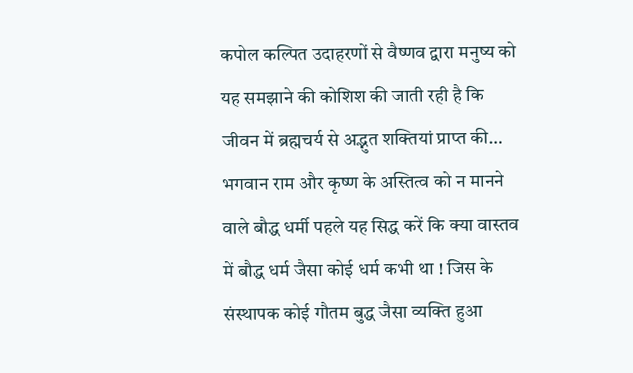कपोल कल्पित उदाहरणों से वैष्णव द्वारा मनुष्य को यह समझाने की कोशिश की जाती रही है कि जीवन में ब्रह्मचर्य से अद्भुत शक्तियां प्राप्त की…
भगवान राम और कृष्ण के अस्तित्व को न मानने वाले बौद्ध धर्मी पहले यह सिद्ध करें कि क्या वास्तव में बौद्ध धर्म जैसा कोई धर्म कभी था ! जिस के संस्थापक कोई गौतम बुद्ध जैसा व्यक्ति हुआ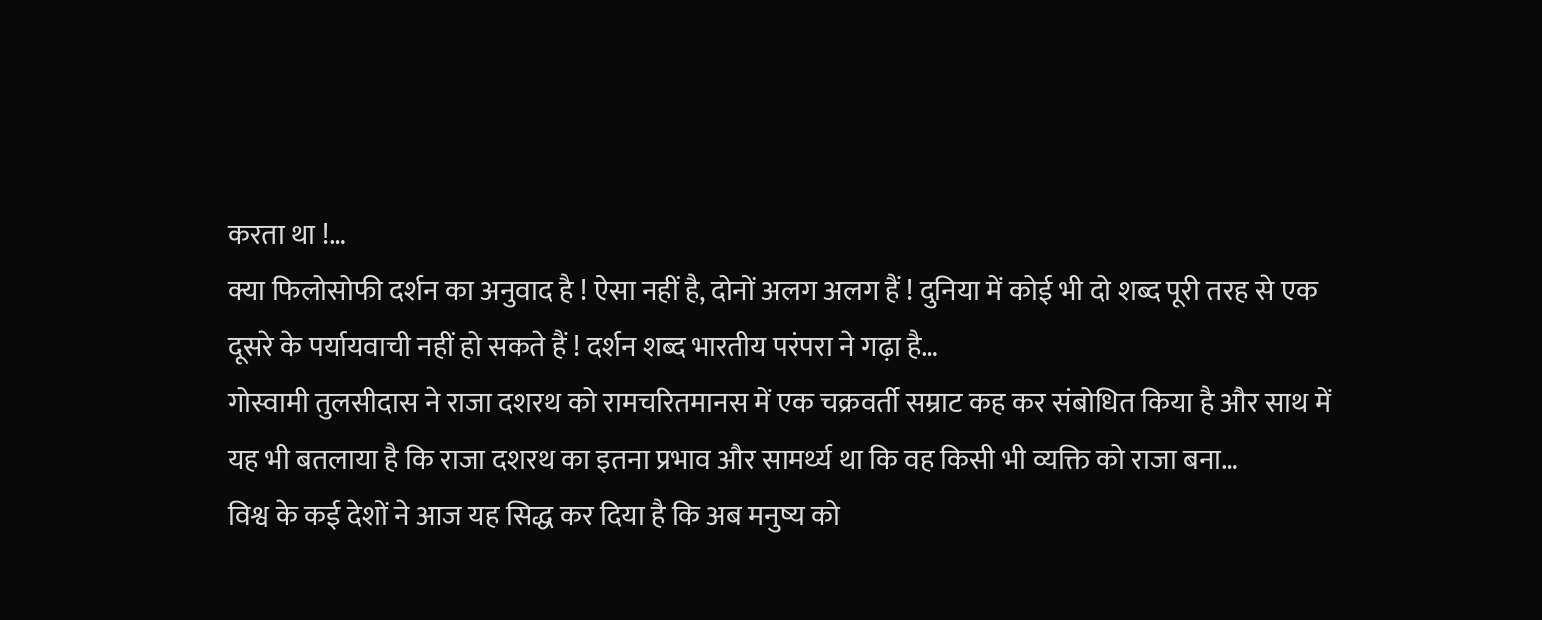करता था !…
क्या फिलोसोफी दर्शन का अनुवाद है ! ऐसा नहीं है, दोनों अलग अलग हैं ! दुनिया में कोई भी दो शब्द पूरी तरह से एक दूसरे के पर्यायवाची नहीं हो सकते हैं ! दर्शन शब्द भारतीय परंपरा ने गढ़ा है…
गोस्वामी तुलसीदास ने राजा दशरथ को रामचरितमानस में एक चक्रवर्ती सम्राट कह कर संबोधित किया है और साथ में यह भी बतलाया है कि राजा दशरथ का इतना प्रभाव और सामर्थ्य था कि वह किसी भी व्यक्ति को राजा बना…
विश्व के कई देशों ने आज यह सिद्ध कर दिया है कि अब मनुष्य को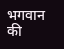भगवान की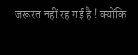जरूरत नहीं रह गई है ! क्योंकि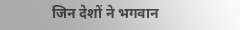जिन देशों ने भगवान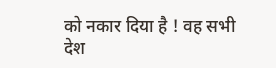को नकार दिया है ! वह सभी देश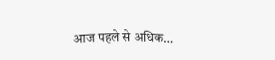आज पहले से अधिक…